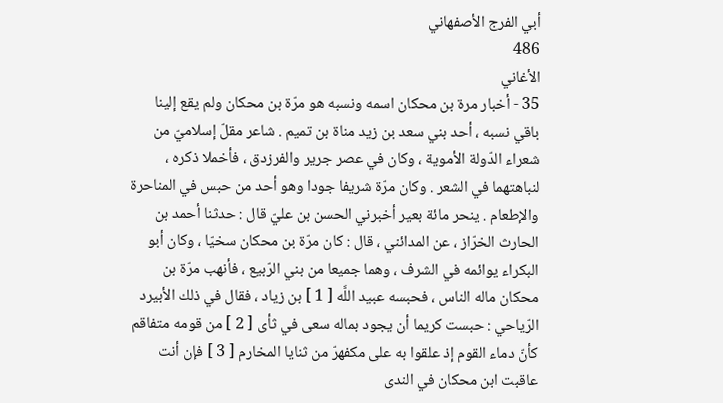أبي الفرج الأصفهاني
486
الأغاني
35 - أخبار مرة بن محكان اسمه ونسبه هو مرّة بن محكان ولم يقع إلينا باقي نسبه ، أحد بني سعد بن زيد مناة بن تميم . شاعر مقلّ إسلاميّ من شعراء الدّولة الأموية ، وكان في عصر جرير والفرزدق ، فأخملا ذكره ، لنباهتهما في الشعر . وكان مرّة شريفا جودا وهو أحد من حبس في المناحرة والإطعام . ينحر مائة بعير أخبرني الحسن بن عليّ قال : حدثنا أحمد بن الحارث الخرّاز ، عن المدائني ، قال : كان مرّة بن محكان سخيّا ، وكان أبو البكراء يوائمه في الشرف ، وهما جميعا من بني الرّبيع ، فأنهب مرّة بن محكان ماله الناس ، فحبسه عبيد اللَّه [ 1 ] بن زياد ، فقال في ذلك الأبيرد الرّياحي : حبست كريما أن يجود بماله سعى في ثأى [ 2 ] من قومه متفاقم كأنّ دماء القوم إذ علقوا به على مكفهرّ من ثنايا المخارم [ 3 ] فإن أنت عاقبت ابن محكان في الندى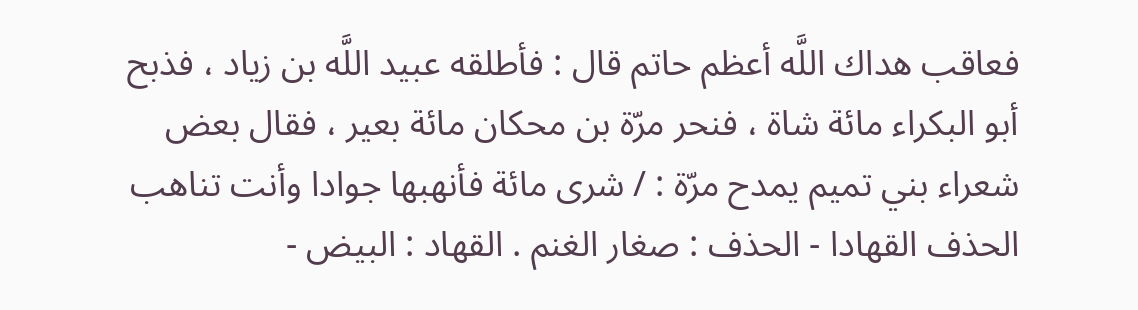فعاقب هداك اللَّه أعظم حاتم قال : فأطلقه عبيد اللَّه بن زياد ، فذبح أبو البكراء مائة شاة ، فنحر مرّة بن محكان مائة بعير ، فقال بعض شعراء بني تميم يمدح مرّة : / شرى مائة فأنهبها جوادا وأنت تناهب الحذف القهادا - الحذف : صغار الغنم . القهاد : البيض -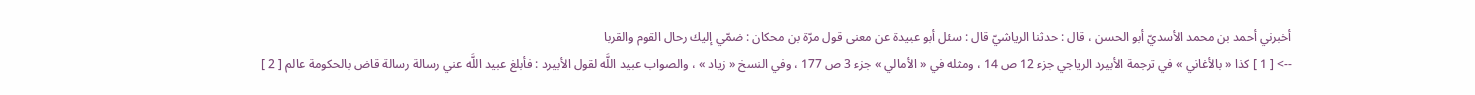أخبرني أحمد بن محمد الأسديّ أبو الحسن ، قال : حدثنا الرياشيّ قال : سئل أبو عبيدة عن معنى قول مرّة بن محكان : ضمّي إليك رحال القوم والقربا
--> [ 1 ] كذا « بالأغاني » في ترجمة الأبيرد الرياجي جزء 12 ص 14 ، ومثله في « الأمالي » جزء 3 ص 177 ، وفي النسخ « زياد » ، والصواب عبيد اللَّه لقول الأبيرد : فأبلغ عبيد اللَّه عني رسالة رسالة قاض بالحكومة عالم [ 2 ]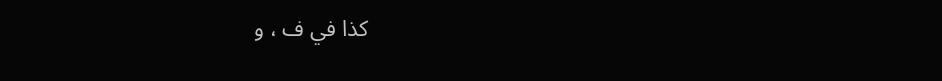كذا في ف ، و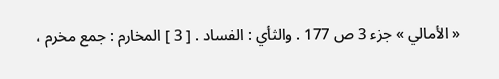« الأمالي » جزء 3 ص 177 . والثأي : الفساد . [ 3 ] المخارم : جمع مخرم ،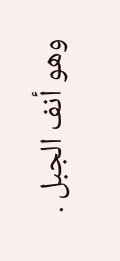وهو أنف الجبل .